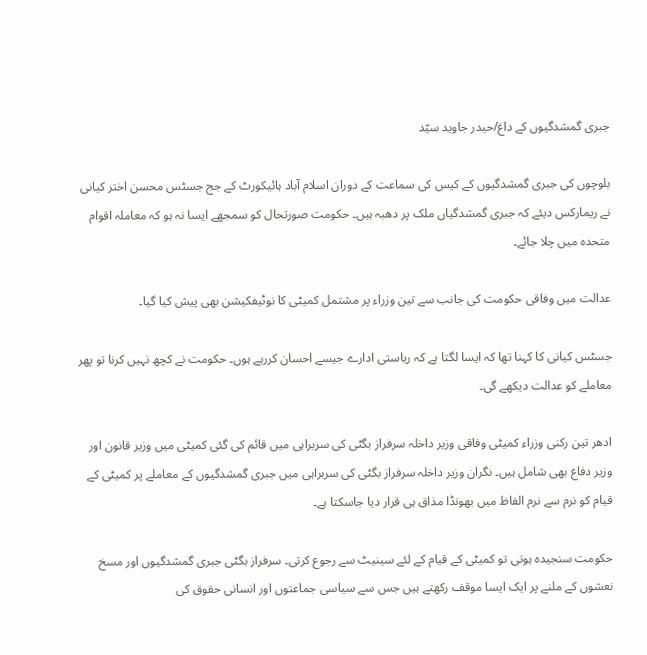جبری گمشدگیوں کے داغ/حیدر جاوید سیّد

بلوچوں کی جبری گمشدگیوں کے کیس کی سماعت کے دوران اسلام آباد ہائیکورٹ کے جج جسٹس محسن اختر کیانی نے ریمارکس دیئے کہ جبری گمشدگیاں ملک پر دھبہ ہیں۔ حکومت صورتحال کو سمجھے ایسا نہ ہو کہ معاملہ اقوام متحدہ میں چلا جائے۔

عدالت میں وفاقی حکومت کی جانب سے تین وزراء پر مشتمل کمیٹی کا نوٹیفکیشن بھی پیش کیا گیا۔

جسٹس کیانی کا کہنا تھا کہ ایسا لگتا ہے کہ ریاستی ادارے جیسے احسان کررہے ہوں۔ حکومت نے کچھ نہیں کرنا تو پھر معاملے کو عدالت دیکھے گی۔

ادھر تین رکنی وزراء کمیٹی وفاقی وزیر داخلہ سرفراز بگٹی کی سربراہی میں قائم کی گئی کمیٹی میں وزیر قانون اور وزیر دفاع بھی شامل ہیں۔ نگران وزیر داخلہ سرفراز بگٹی کی سربراہی میں جبری گمشدگیوں کے معاملے پر کمیٹی کے قیام کو نرم سے نرم الفاظ میں بھونڈا مذاق ہی قرار دیا جاسکتا ہے۔

حکومت سنجیدہ ہوتی تو کمیٹی کے قیام کے لئے سینیٹ سے رجوع کرتی۔ سرفراز بگٹی جبری گمشدگیوں اور مسخ نعشوں کے ملنے پر ایک ایسا موقف رکھتے ہیں جس سے سیاسی جماعتوں اور انسانی حقوق کی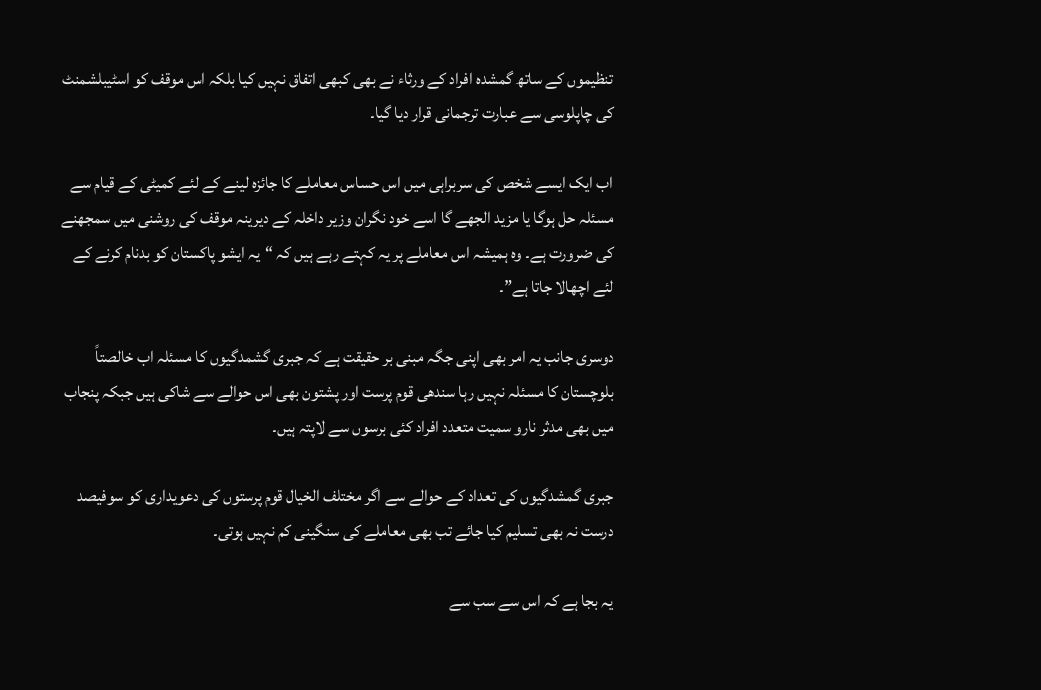تنظیموں کے ساتھ گمشدہ افراد کے ورثاء نے بھی کبھی اتفاق نہیں کیا بلکہ اس موقف کو اسٹیبلشمنٹ کی چاپلوسی سے عبارت ترجمانی قرار دیا گیا۔

اب ایک ایسے شخص کی سربراہی میں اس حساس معاملے کا جائزہ لینے کے لئے کمیٹی کے قیام سے مسئلہ حل ہوگا یا مزید الجھے گا اسے خود نگران وزیر داخلہ کے دیرینہ موقف کی روشنی میں سمجھنے کی ضرورت ہے۔ وہ ہمیشہ اس معاملے پر یہ کہتے رہے ہیں کہ “یہ ایشو پاکستان کو بدنام کرنے کے لئے اچھالا جاتا ہے”۔

دوسری جانب یہ امر بھی اپنی جگہ مبنی بر حقیقت ہے کہ جبری گشمدگیوں کا مسئلہ اب خالصتاً بلوچستان کا مسئلہ نہیں رہا سندھی قوم پرست اور پشتون بھی اس حوالے سے شاکی ہیں جبکہ پنجاب میں بھی مدثر نارو سمیت متعدد افراد کئی برسوں سے لاپتہ ہیں۔

جبری گمشدگیوں کی تعداد کے حوالے سے اگر مختلف الخیال قوم پرستوں کی دعویداری کو سوفیصد درست نہ بھی تسلیم کیا جائے تب بھی معاملے کی سنگینی کم نہیں ہوتی۔

یہ بجا ہے کہ اس سے سب سے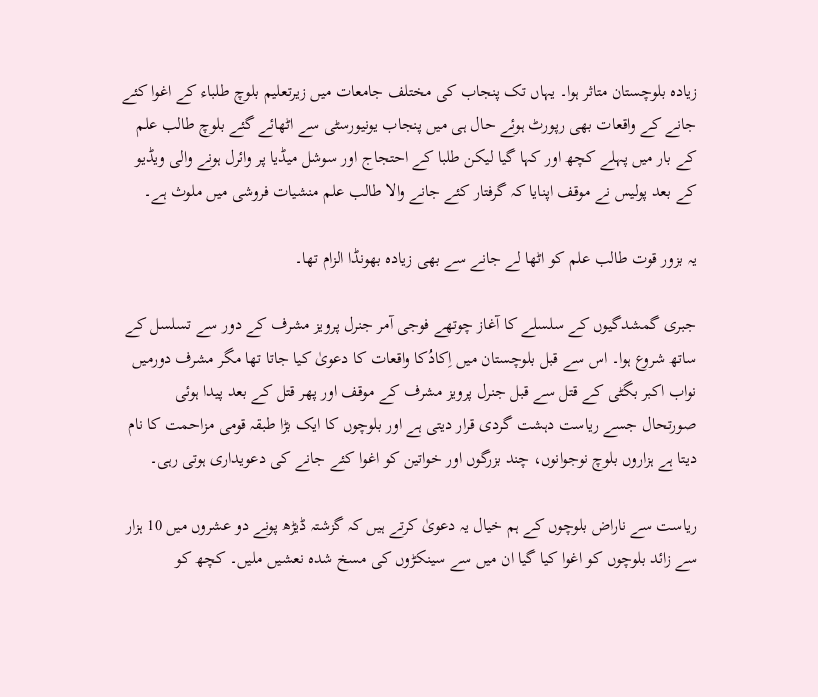زیادہ بلوچستان متاثر ہوا۔ یہاں تک پنجاب کی مختلف جامعات میں زیرتعلیم بلوچ طلباء کے اغوا کئے جانے کے واقعات بھی رپورٹ ہوئے حال ہی میں پنجاب یونیورسٹی سے اٹھائے گئے بلوچ طالب علم کے بار میں پہلے کچھ اور کہا گیا لیکن طلبا کے احتجاج اور سوشل میڈیا پر وائرل ہونے والی ویڈیو کے بعد پولیس نے موقف اپنایا کہ گرفتار کئے جانے والا طالب علم منشیات فروشی میں ملوث ہے۔

یہ بزور قوت طالب علم کو اٹھا لے جانے سے بھی زیادہ بھونڈا الزام تھا۔

جبری گمشدگیوں کے سلسلے کا آغاز چوتھے فوجی آمر جنرل پرویز مشرف کے دور سے تسلسل کے ساتھ شروع ہوا۔ اس سے قبل بلوچستان میں اِکادُکا واقعات کا دعویٰ کیا جاتا تھا مگر مشرف دورمیں نواب اکبر بگٹی کے قتل سے قبل جنرل پرویز مشرف کے موقف اور پھر قتل کے بعد پیدا ہوئی صورتحال جسے ریاست دہشت گردی قرار دیتی ہے اور بلوچوں کا ایک بڑا طبقہ قومی مزاحمت کا نام دیتا ہے ہزاروں بلوچ نوجوانوں، چند بزرگوں اور خواتین کو اغوا کئے جانے کی دعویداری ہوتی رہی۔

ریاست سے ناراض بلوچوں کے ہم خیال یہ دعویٰ کرتے ہیں کہ گزشتہ ڈیڑھ پونے دو عشروں میں 10 ہزار سے زائد بلوچوں کو اغوا کیا گیا ان میں سے سینکڑوں کی مسخ شدہ نعشیں ملیں۔ کچھ کو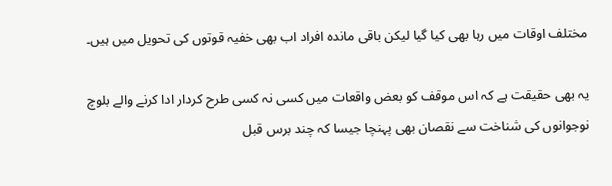مختلف اوقات میں رہا بھی کیا گیا لیکن باقی ماندہ افراد اب بھی خفیہ قوتوں کی تحویل میں ہیں۔

یہ بھی حقیقت ہے کہ اس موقف کو بعض واقعات میں کسی نہ کسی طرح کردار ادا کرنے والے بلوچ نوجوانوں کی شناخت سے نقصان بھی پہنچا جیسا کہ چند برس قبل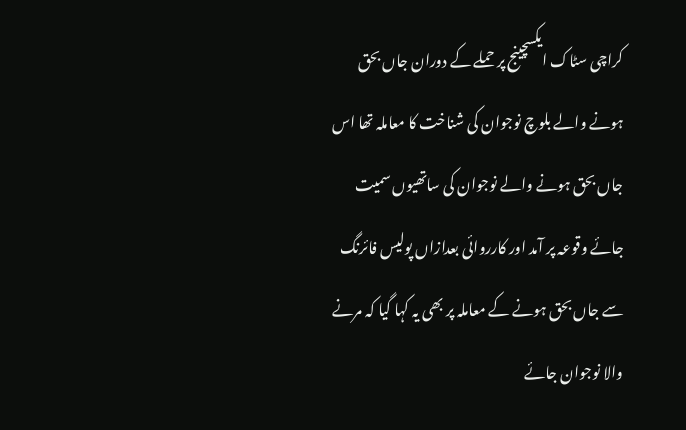کراچی سٹاک ایکسچینج پر حملے کے دوران جاں بحق ہونے والے بلوچ نوجوان کی شناخت کا معاملہ تھا اس جاں بحق ہونے والے نوجوان کی ساتھیوں سمیت جائے وقوعہ پر آمد اور کارروائی بعدازاں پولیس فائرنگ سے جاں بحق ہونے کے معاملہ پر بھی یہ کہا گیا کہ مرنے والا نوجوان جائے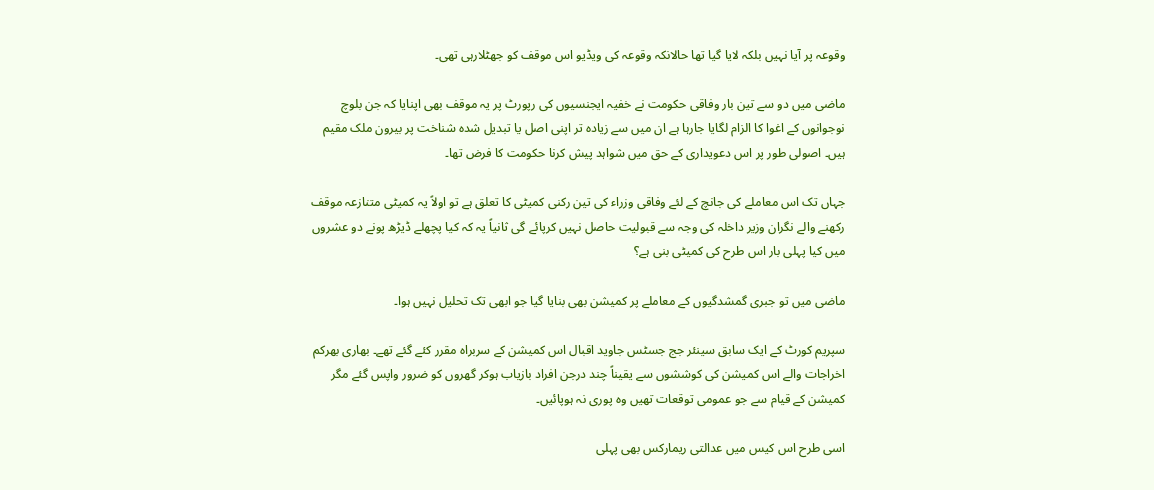وقوعہ پر آیا نہیں بلکہ لایا گیا تھا حالانکہ وقوعہ کی ویڈیو اس موقف کو جھٹلارہی تھی۔

ماضی میں دو سے تین بار وفاقی حکومت نے خفیہ ایجنسیوں کی رپورٹ پر یہ موقف بھی اپنایا کہ جن بلوچ نوجوانوں کے اغوا کا الزام لگایا جارہا ہے ان میں سے زیادہ تر اپنی اصل یا تبدیل شدہ شناخت پر بیرون ملک مقیم ہیں۔ اصولی طور پر اس دعویداری کے حق میں شواہد پیش کرنا حکومت کا فرض تھا۔

جہاں تک اس معاملے کی جانچ کے لئے وفاقی وزراء کی تین رکنی کمیٹی کا تعلق ہے تو اولاً یہ کمیٹی متنازعہ موقف رکھنے والے نگران وزیر داخلہ کی وجہ سے قبولیت حاصل نہیں کرپائے گی ثانیاً یہ کہ کیا پچھلے ڈیڑھ پونے دو عشروں میں کیا پہلی بار اس طرح کی کمیٹی بنی ہے؟

ماضی میں تو جبری گمشدگیوں کے معاملے پر کمیشن بھی بنایا گیا جو ابھی تک تحلیل نہیں ہوا۔

سپریم کورٹ کے ایک سابق سینئر جج جسٹس جاوید اقبال اس کمیشن کے سربراہ مقرر کئے گئے تھے۔ بھاری بھرکم اخراجات والے اس کمیشن کی کوششوں سے یقیناً چند درجن افراد بازیاب ہوکر گھروں کو ضرور واپس گئے مگر کمیشن کے قیام سے جو عمومی توقعات تھیں وہ پوری نہ ہوپائیں۔

اسی طرح اس کیس میں عدالتی ریمارکس بھی پہلی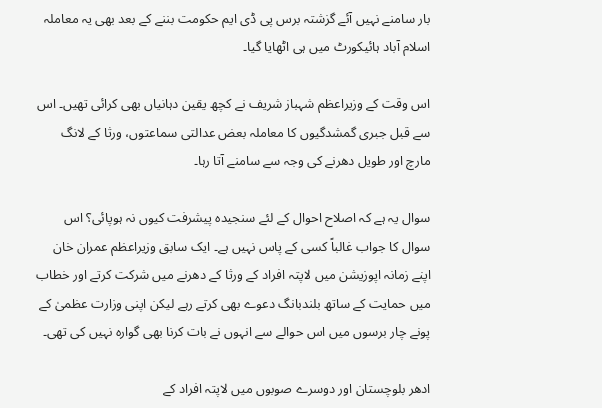بار سامنے نہیں آئے گزشتہ برس پی ڈی ایم حکومت بننے کے بعد بھی یہ معاملہ اسلام آباد ہائیکورٹ میں ہی اٹھایا گیا۔

اس وقت کے وزیراعظم شہباز شریف نے کچھ یقین دہانیاں بھی کرائی تھیں۔ اس سے قبل جبری گمشدگیوں کا معاملہ بعض عدالتی سماعتوں، ورثا کے لانگ مارچ اور طویل دھرنے کی وجہ سے سامنے آتا رہا۔

سوال یہ ہے کہ اصلاح احوال کے لئے سنجیدہ پیشرفت کیوں نہ ہوپائی؟ اس سوال کا جواب غالباً کسی کے پاس نہیں ہے۔ ایک سابق وزیراعظم عمران خان اپنے زمانہ اپوزیشن میں لاپتہ افراد کے ورثا کے دھرنے میں شرکت کرتے اور خطاب میں حمایت کے ساتھ بلندبانگ دعوے بھی کرتے رہے لیکن اپنی وزارت عظمیٰ کے پونے چار برسوں میں اس حوالے سے انہوں نے بات کرنا بھی گوارہ نہیں کی تھی۔

ادھر بلوچستان اور دوسرے صوبوں میں لاپتہ افراد کے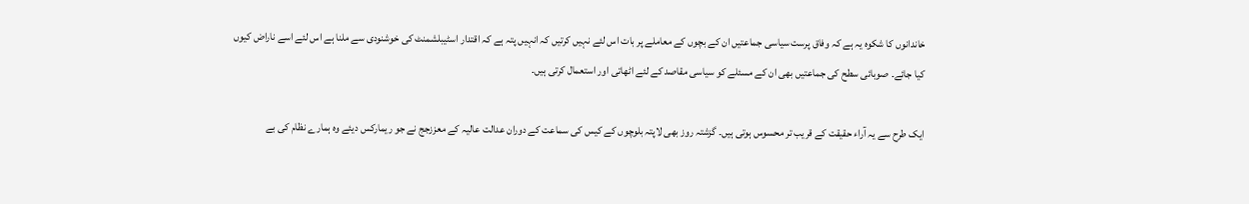خاندانوں کا شکوہ یہ ہے کہ وفاق پرست سیاسی جماعتیں ان کے بچوں کے معاملے پر بات اس لئے نہیں کرتیں کہ انہیں پتہ ہے کہ اقتدار اسٹیبلشمنٹ کی خوشنودی سے ملنا ہے اس لئے اسے ناراض کیوں کیا جائے۔ صوبائی سطح کی جماعتیں بھی ان کے مسئلے کو سیاسی مقاصد کے لئے اٹھاتی اور استعمال کرتی ہیں۔

ایک طرح سے یہ آراء حقیقت کے قریب تر محسوس ہوتی ہیں۔ گزشتہ روز بھی لاپتہ بلوچوں کے کیس کی سماعت کے دوران عدالت عالیہ کے معززجج نے جو ریمارکس دیئے وہ ہمارے نظام کی بے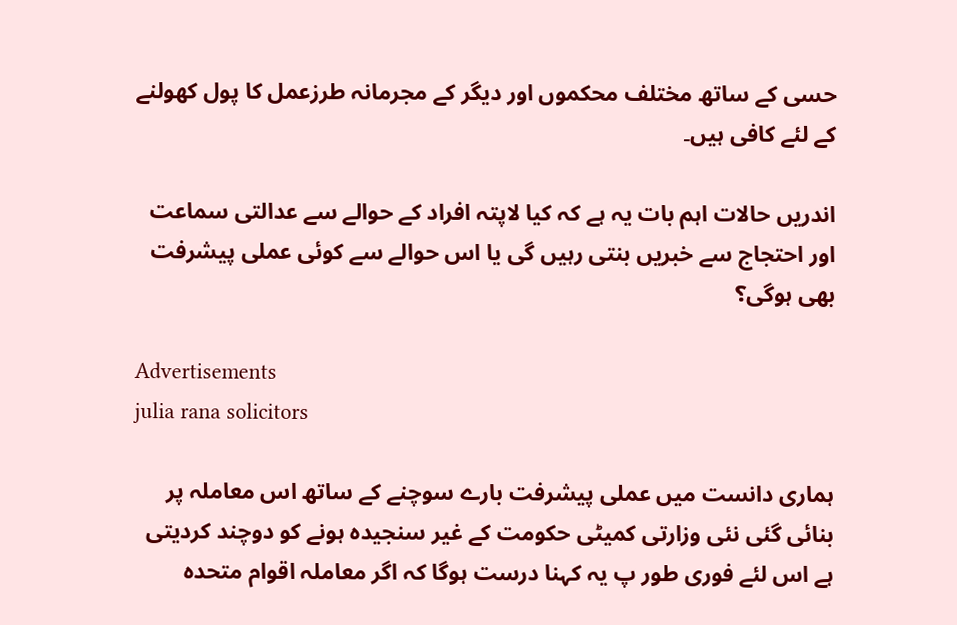حسی کے ساتھ مختلف محکموں اور دیگر کے مجرمانہ طرزعمل کا پول کھولنے کے لئے کافی ہیں۔

اندریں حالات اہم بات یہ ہے کہ کیا لاپتہ افراد کے حوالے سے عدالتی سماعت اور احتجاج سے خبریں بنتی رہیں گی یا اس حوالے سے کوئی عملی پیشرفت بھی ہوگی؟

Advertisements
julia rana solicitors

ہماری دانست میں عملی پیشرفت بارے سوچنے کے ساتھ اس معاملہ پر بنائی گئی نئی وزارتی کمیٹی حکومت کے غیر سنجیدہ ہونے کو دوچند کردیتی ہے اس لئے فوری طور پ یہ کہنا درست ہوگا کہ اگر معاملہ اقوام متحدہ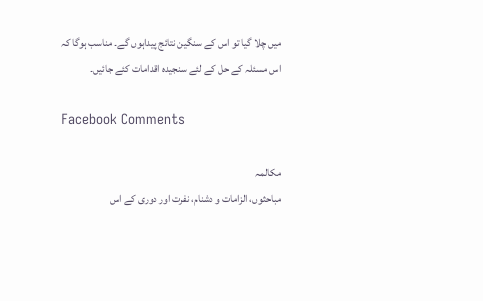میں چلا گیا تو اس کے سنگین نتائج پیداہوں گے۔ مناسب ہوگا کہ اس مسئلہ کے حل کے لئے سنجیدہ اقدامات کئے جائیں۔

Facebook Comments

مکالمہ
مباحثوں، الزامات و دشنام، نفرت اور دوری کے اس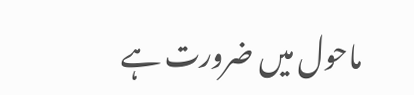ماحول میں ضرورت ہے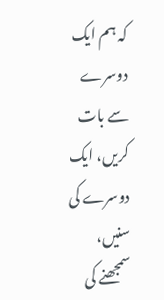کہ ہم ایک دوسرے سے بات کریں، ایک دوسرے کی سنیں، سمجھنے کی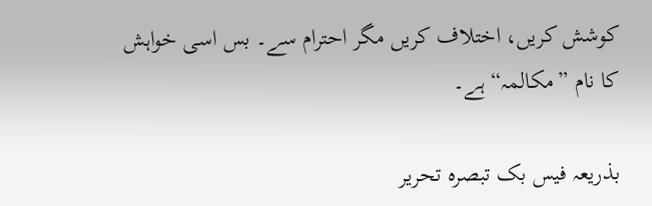کوشش کریں، اختلاف کریں مگر احترام سے۔ بس اسی خواہش کا نام ”مکالمہ“ ہے۔

بذریعہ فیس بک تبصرہ تحریر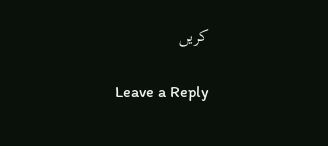کریں

Leave a Reply